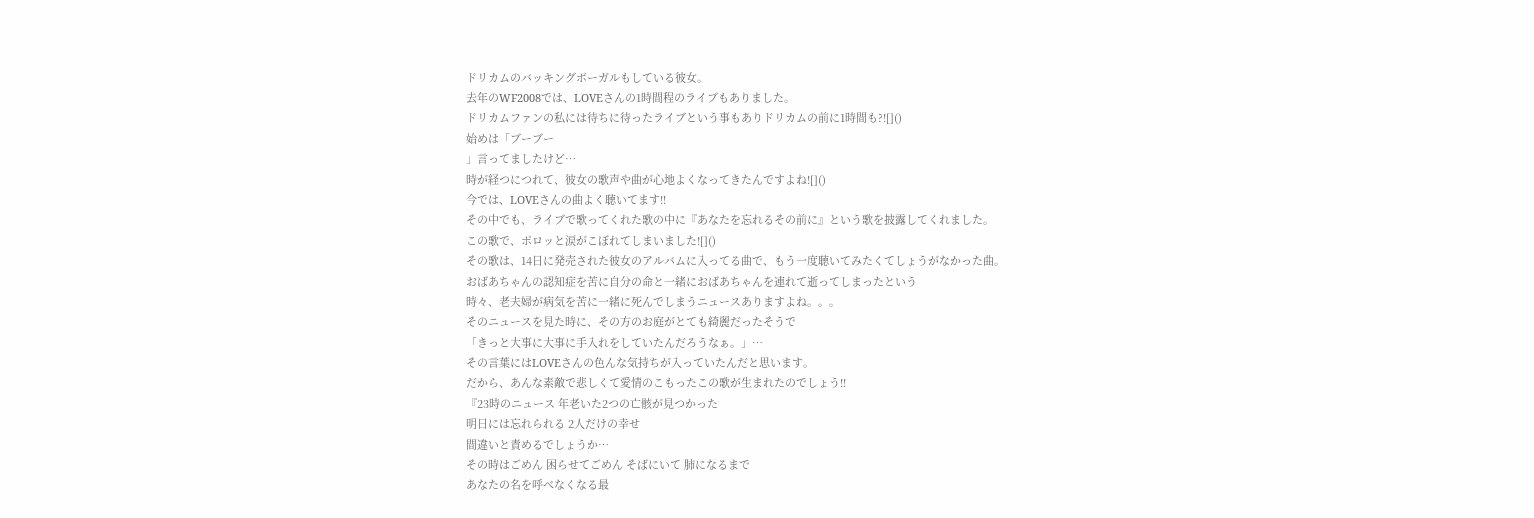ドリカムのバッキングボーガルもしている彼女。
去年のWF2008では、LOVEさんの1時間程のライブもありました。
ドリカムファンの私には待ちに待ったライブという事もありドリカムの前に1時間も?![]()
始めは「ブーブー
」言ってましたけど…
時が経つにつれて、彼女の歌声や曲が心地よくなってきたんですよね![]()
今では、LOVEさんの曲よく聴いてます!!
その中でも、ライブで歌ってくれた歌の中に『あなたを忘れるその前に』という歌を披露してくれました。
この歌で、ポロッと涙がこぼれてしまいました![]()
その歌は、14日に発売された彼女のアルバムに入ってる曲で、もう一度聴いてみたくてしょうがなかった曲。
おばあちゃんの認知症を苦に自分の命と一緒におばあちゃんを連れて逝ってしまったという
時々、老夫婦が病気を苦に一緒に死んでしまうニュースありますよね。。。
そのニュースを見た時に、その方のお庭がとても綺麗だったそうで
「きっと大事に大事に手入れをしていたんだろうなぁ。」…
その言葉にはLOVEさんの色んな気持ちが入っていたんだと思います。
だから、あんな素敵で悲しくて愛情のこもったこの歌が生まれたのでしょう!!
『23時のニュース 年老いた2つの亡骸が見つかった
明日には忘れられる 2人だけの幸せ
間違いと責めるでしょうか…
その時はごめん 困らせてごめん そばにいて 肺になるまで
あなたの名を呼べなくなる最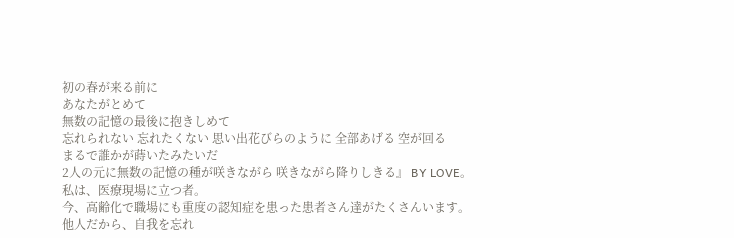初の春が来る前に
あなたがとめて
無数の記憶の最後に抱きしめて
忘れられない 忘れたくない 思い出花びらのように 全部あげる 空が回る
まるで誰かが蒔いたみたいだ
2人の元に無数の記憶の種が咲きながら 咲きながら降りしきる』 BY LOVE。
私は、医療現場に立つ者。
今、高齢化で職場にも重度の認知症を患った患者さん達がたくさんいます。
他人だから、自我を忘れ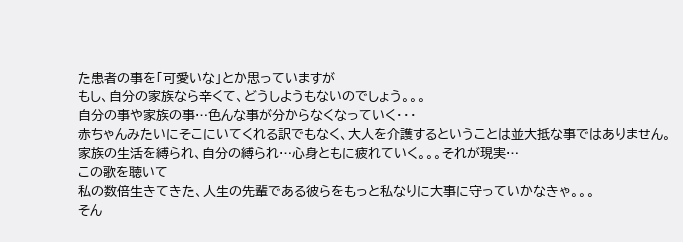た患者の事を「可愛いな」とか思っていますが
もし、自分の家族なら辛くて、どうしようもないのでしょう。。。
自分の事や家族の事…色んな事が分からなくなっていく・・・
赤ちゃんみたいにそこにいてくれる訳でもなく、大人を介護するということは並大抵な事ではありません。
家族の生活を縛られ、自分の縛られ…心身ともに疲れていく。。。それが現実…
この歌を聴いて
私の数倍生きてきた、人生の先輩である彼らをもっと私なりに大事に守っていかなきゃ。。。
そん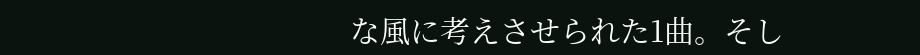な風に考えさせられた1曲。そし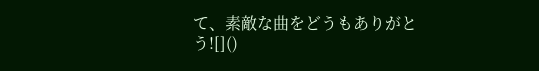て、素敵な曲をどうもありがとう![]()